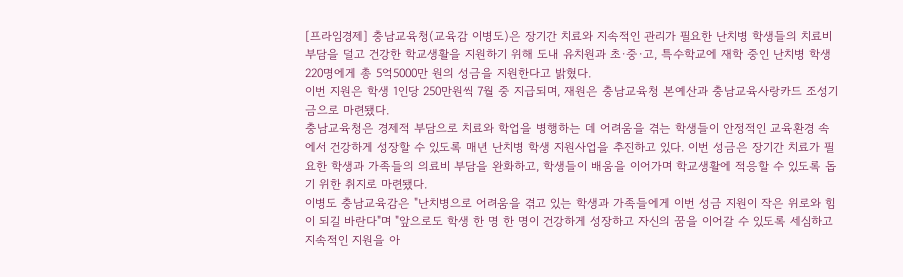[프라임경제] 충남교육청(교육감 이병도)은 장기간 치료와 지속적인 관리가 필요한 난치병 학생들의 치료비 부담을 덜고 건강한 학교생활을 지원하기 위해 도내 유치원과 초·중·고, 특수학교에 재학 중인 난치병 학생 220명에게 총 5억5000만 원의 성금을 지원한다고 밝혔다.
이번 지원은 학생 1인당 250만원씩 7월 중 지급되며, 재원은 충남교육청 본예산과 충남교육사랑카드 조성기금으로 마련됐다.
충남교육청은 경제적 부담으로 치료와 학업을 병행하는 데 어려움을 겪는 학생들이 안정적인 교육환경 속에서 건강하게 성장할 수 있도록 매년 난치병 학생 지원사업을 추진하고 있다. 이번 성금은 장기간 치료가 필요한 학생과 가족들의 의료비 부담을 완화하고, 학생들이 배움을 이어가며 학교생활에 적응할 수 있도록 돕기 위한 취지로 마련됐다.
이병도 충남교육감은 "난치병으로 어려움을 겪고 있는 학생과 가족들에게 이번 성금 지원이 작은 위로와 힘이 되길 바란다"며 "앞으로도 학생 한 명 한 명이 건강하게 성장하고 자신의 꿈을 이어갈 수 있도록 세심하고 지속적인 지원을 아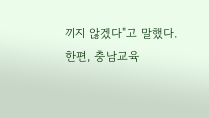끼지 않겠다"고 말했다.
한편, 충남교육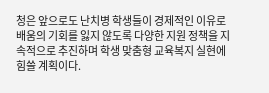청은 앞으로도 난치병 학생들이 경제적인 이유로 배움의 기회를 잃지 않도록 다양한 지원 정책을 지속적으로 추진하며 학생 맞춤형 교육복지 실현에 힘쓸 계획이다.